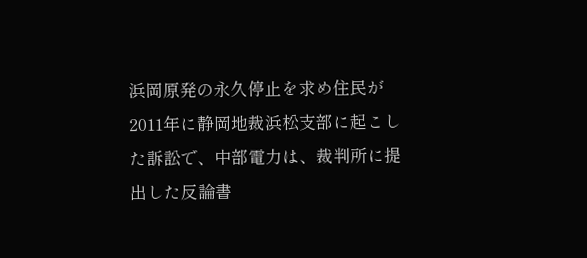浜岡原発の永久停止を求め住民が2011年に静岡地裁浜松支部に起こした訴訟で、中部電力は、裁判所に提出した反論書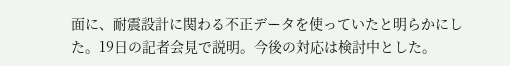面に、耐震設計に関わる不正データを使っていたと明らかにした。19日の記者会見で説明。今後の対応は検討中とした。